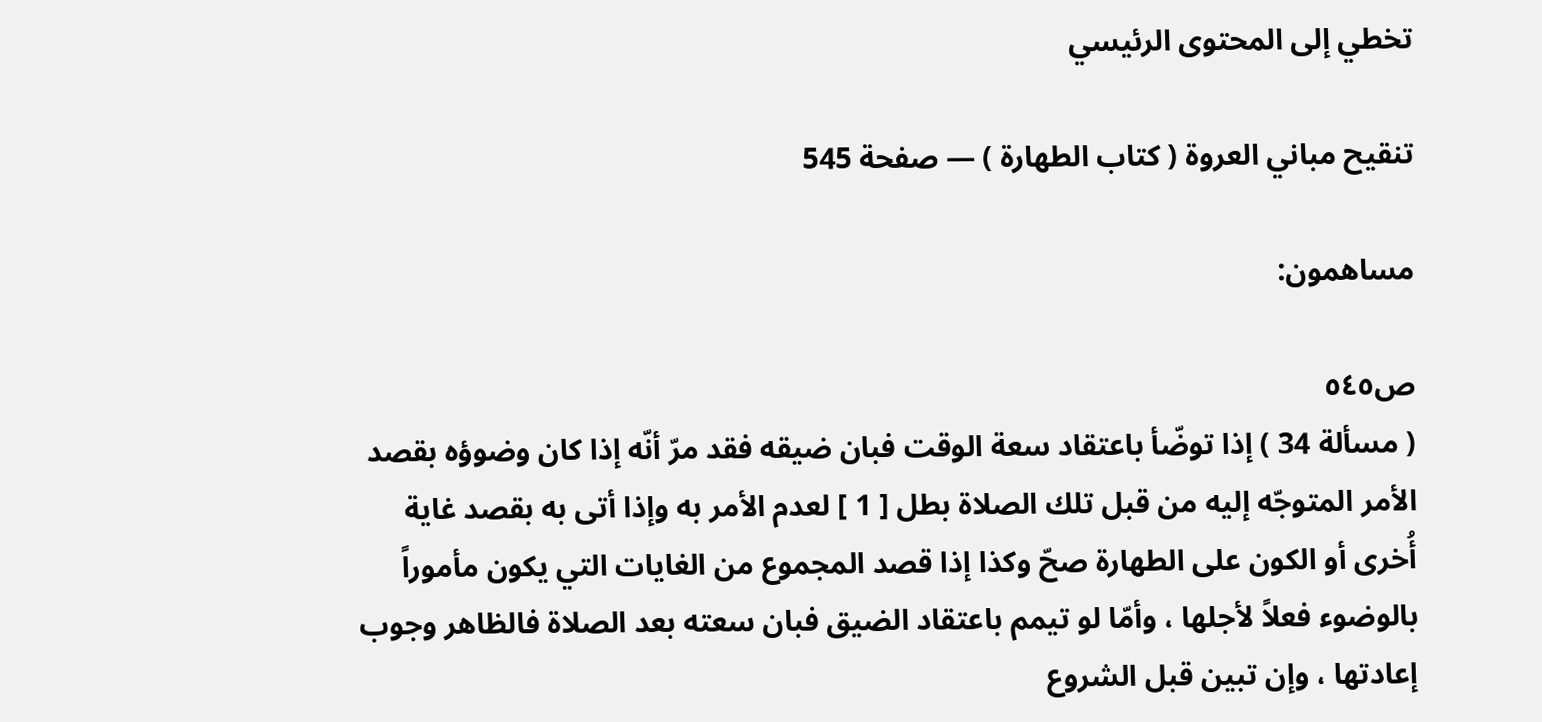تخطي إلى المحتوى الرئيسي

تنقيح مباني العروة ( كتاب الطهارة ) — صفحة 545

مساهمون:

ص٥٤٥
( مسألة 34 ) إذا توضّأ باعتقاد سعة الوقت فبان ضيقه فقد مرّ أنّه إذا كان وضوؤه بقصد الأمر المتوجّه إليه من قبل تلك الصلاة بطل [ 1 ] لعدم الأمر به وإذا أتى به بقصد غاية أُخرى أو الكون على الطهارة صحّ وكذا إذا قصد المجموع من الغايات التي يكون مأموراً بالوضوء فعلاً لأجلها ، وأمّا لو تيمم باعتقاد الضيق فبان سعته بعد الصلاة فالظاهر وجوب إعادتها ، وإن تبين قبل الشروع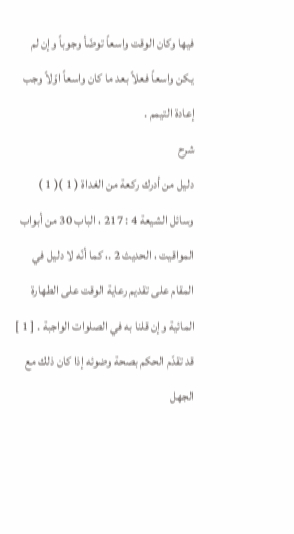فيها وكان الوقت واسعاً توضّأ وجوباً وإن لم يكن واسعاً فعلاً بعد ما كان واسعاً اوّلاً وجب إعادة التيمم .
شرح
دليل من أدرك ركعة من الغداة ( 1 )( 1 ) وسائل الشيعة 4 : 217 ، الباب 30 من أبواب المواقيت ، الحديث 2 .، كما أنّه لا دليل في المقام على تقديم رعاية الوقت على الطهارة المائية وإن قلنا به في الصلوات الواجبة . [ 1 ] قد تقدّم الحكم بصحة وضوئه إذا كان ذلك مع الجهل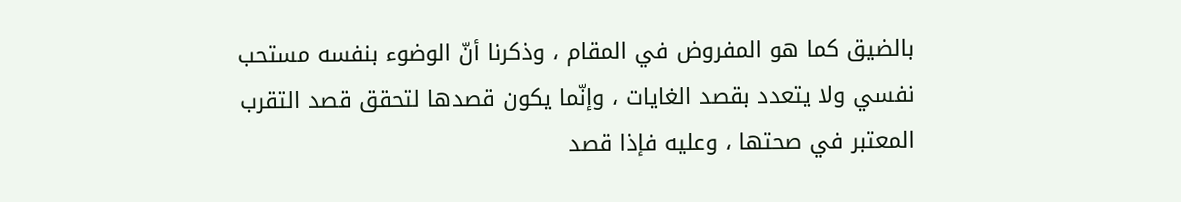بالضيق كما هو المفروض في المقام ، وذكرنا أنّ الوضوء بنفسه مستحب نفسي ولا يتعدد بقصد الغايات ، وإنّما يكون قصدها لتحقق قصد التقرب المعتبر في صحتها ، وعليه فإذا قصد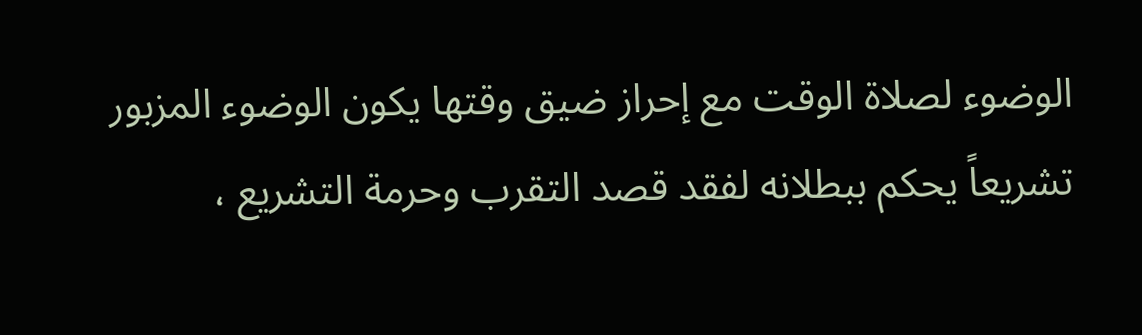الوضوء لصلاة الوقت مع إحراز ضيق وقتها يكون الوضوء المزبور تشريعاً يحكم ببطلانه لفقد قصد التقرب وحرمة التشريع ،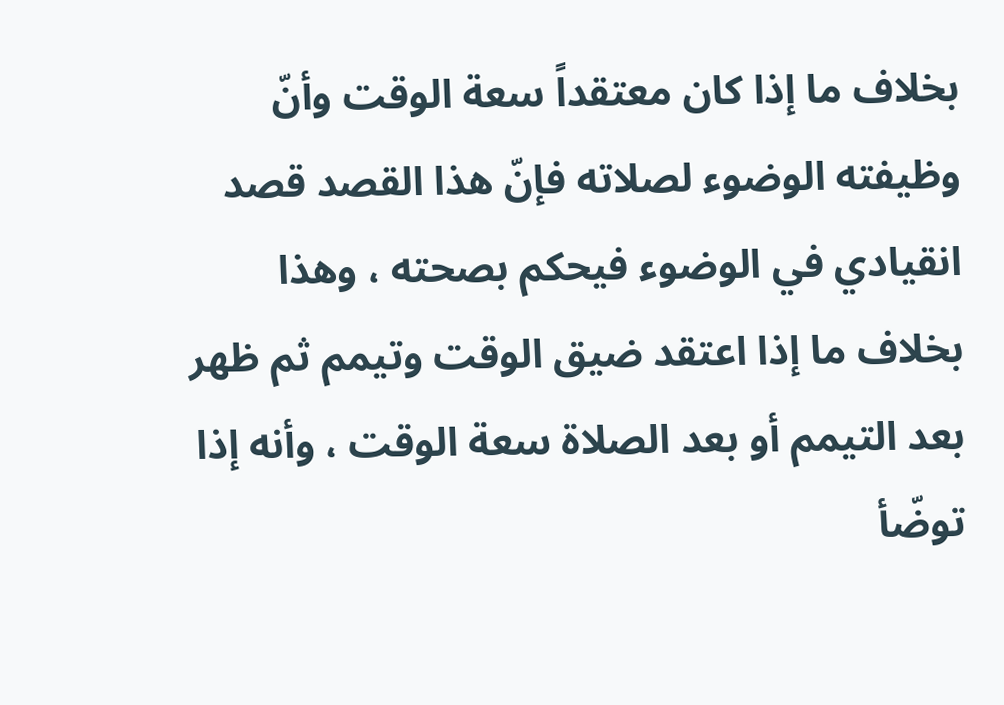بخلاف ما إذا كان معتقداً سعة الوقت وأنّ وظيفته الوضوء لصلاته فإنّ هذا القصد قصد انقيادي في الوضوء فيحكم بصحته ، وهذا بخلاف ما إذا اعتقد ضيق الوقت وتيمم ثم ظهر بعد التيمم أو بعد الصلاة سعة الوقت ، وأنه إذا توضّأ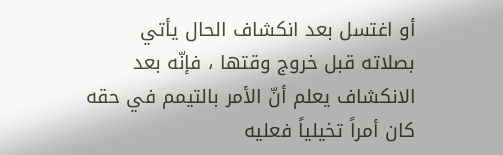أو اغتسل بعد انكشاف الحال يأتي بصلاته قبل خروج وقتها ، فإنّه بعد الانكشاف يعلم أنّ الأمر بالتيمم في حقه كان أمراً تخيلياً فعليه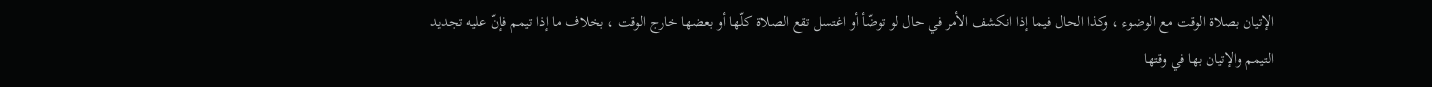الإتيان بصلاة الوقت مع الوضوء ، وكذا الحال فيما إذا انكشف الأمر في حال لو توضّأ أو اغتسل تقع الصلاة كلّها أو بعضها خارج الوقت ، بخلاف ما إذا تيمم فإنّ عليه تجديد التيمم والإتيان بها في وقتها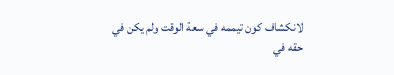لانكشاف كون تيممه في سعة الوقت ولم يكن في حقه في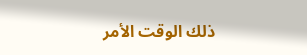ذلك الوقت الأمر